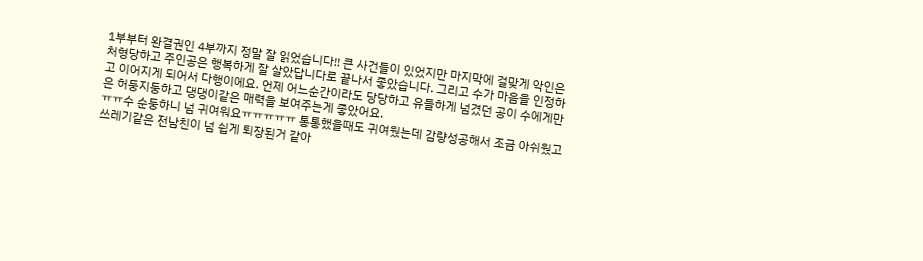1부부터 완결권인 4부까지 정말 잘 읽었습니다!! 큰 사건들이 있었지만 마지막에 걸맞게 악인은 처형당하고 주인공은 행복하게 잘 살았답니다로 끝나서 좋았습니다. 그리고 수가 마음을 인정하고 이어지게 되어서 다행이에요. 언제 어느순간이라도 당당하고 유들하게 넘겼던 공이 수에게만은 허둥지둥하고 댕댕이같은 매력을 보여주는게 좋았어요.
ㅠㅠ수 순둥하니 넘 귀여워요ㅠㅠㅠㅠㅠ 통통했을때도 귀여웠는데 감량성공해서 조금 아쉬웠고 쓰레기같은 전남친이 넘 쉽게 퇴장된거 같아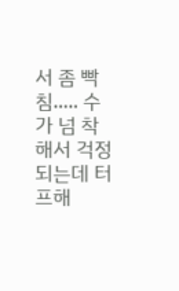서 좀 빡침..... 수가 넘 착해서 걱정되는데 터프해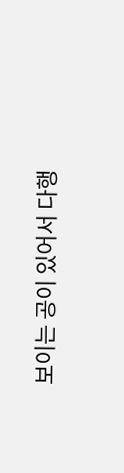보이는 공이 있어서 다행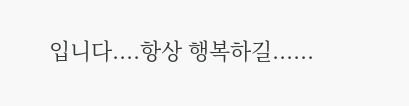입니다....항상 행복하길......